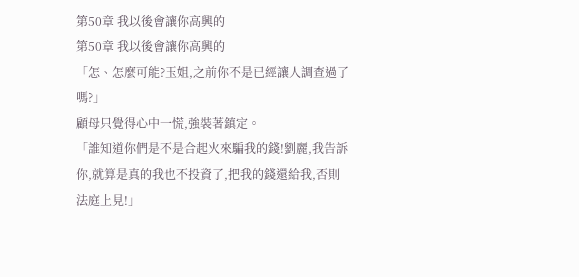第50章 我以後會讓你高興的
第50章 我以後會讓你高興的
「怎、怎麼可能?玉姐,之前你不是已經讓人調查過了嗎?」
顧母只覺得心中一慌,強裝著鎮定。
「誰知道你們是不是合起火來騙我的錢!劉麗,我告訴你,就算是真的我也不投資了,把我的錢還給我,否則法庭上見!」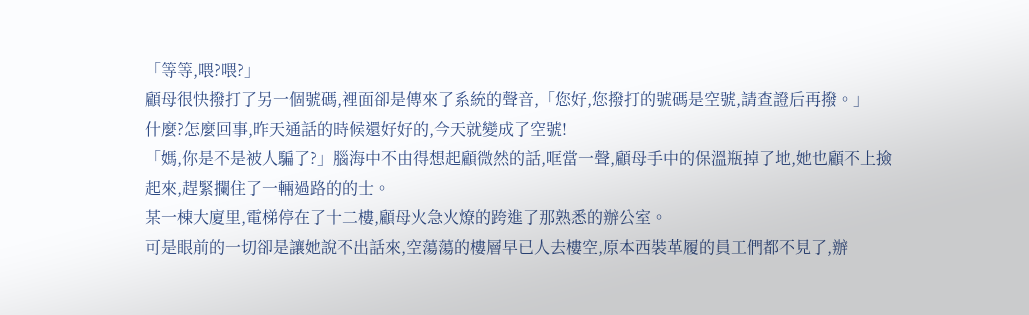「等等,喂?喂?」
顧母很快撥打了另一個號碼,裡面卻是傳來了系統的聲音,「您好,您撥打的號碼是空號,請查證后再撥。」
什麼?怎麼回事,昨天通話的時候還好好的,今天就變成了空號!
「媽,你是不是被人騙了?」腦海中不由得想起顧微然的話,哐當一聲,顧母手中的保溫瓶掉了地,她也顧不上撿起來,趕緊攔住了一輛過路的的士。
某一棟大廈里,電梯停在了十二樓,顧母火急火燎的跨進了那熟悉的辦公室。
可是眼前的一切卻是讓她說不出話來,空蕩蕩的樓層早已人去樓空,原本西裝革履的員工們都不見了,辦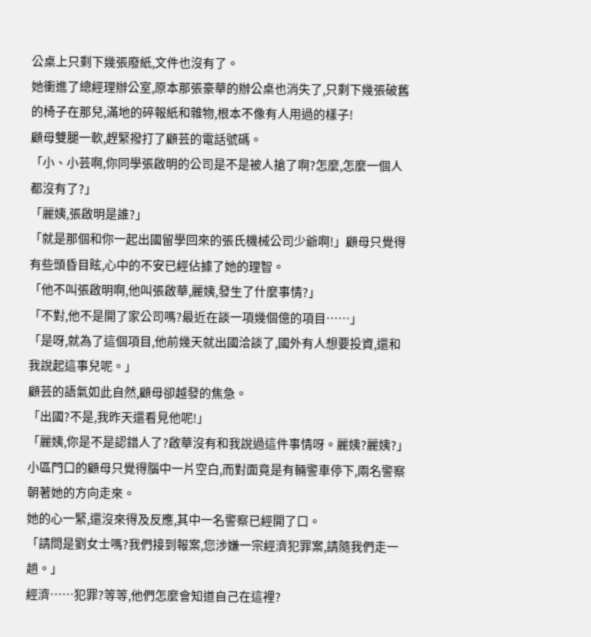公桌上只剩下幾張廢紙,文件也沒有了。
她衝進了總經理辦公室,原本那張豪華的辦公桌也消失了,只剩下幾張破舊的椅子在那兒,滿地的碎報紙和雜物,根本不像有人用過的樣子!
顧母雙腿一軟,趕緊撥打了顧芸的電話號碼。
「小、小芸啊,你同學張啟明的公司是不是被人搶了啊?怎麼,怎麼一個人都沒有了?」
「麗姨,張啟明是誰?」
「就是那個和你一起出國留學回來的張氏機械公司少爺啊!」顧母只覺得有些頭昏目眩,心中的不安已經佔據了她的理智。
「他不叫張啟明啊,他叫張啟華,麗姨,發生了什麼事情?」
「不對,他不是開了家公司嗎?最近在談一項幾個億的項目……」
「是呀,就為了這個項目,他前幾天就出國洽談了,國外有人想要投資,還和我說起這事兒呢。」
顧芸的語氣如此自然,顧母卻越發的焦急。
「出國?不是,我昨天還看見他呢!」
「麗姨,你是不是認錯人了?啟華沒有和我說過這件事情呀。麗姨?麗姨?」
小區門口的顧母只覺得腦中一片空白,而對面竟是有輛警車停下,兩名警察朝著她的方向走來。
她的心一緊,還沒來得及反應,其中一名警察已經開了口。
「請問是劉女士嗎?我們接到報案,您涉嫌一宗經濟犯罪案,請隨我們走一趟。」
經濟……犯罪?等等,他們怎麼會知道自己在這裡?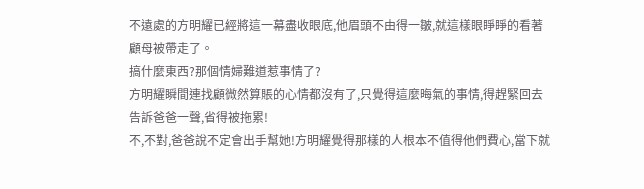不遠處的方明耀已經將這一幕盡收眼底,他眉頭不由得一皺,就這樣眼睜睜的看著顧母被帶走了。
搞什麼東西?那個情婦難道惹事情了?
方明耀瞬間連找顧微然算賬的心情都沒有了,只覺得這麼晦氣的事情,得趕緊回去告訴爸爸一聲,省得被拖累!
不,不對,爸爸說不定會出手幫她!方明耀覺得那樣的人根本不值得他們費心,當下就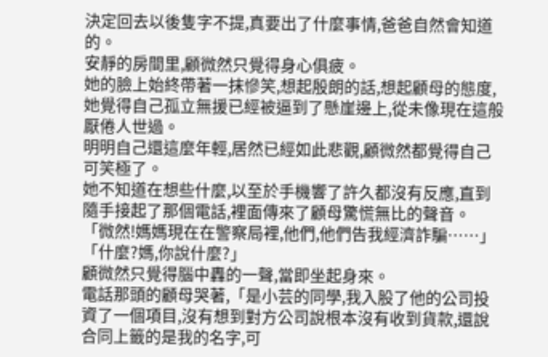決定回去以後隻字不提,真要出了什麼事情,爸爸自然會知道的。
安靜的房間里,顧微然只覺得身心俱疲。
她的臉上始終帶著一抹慘笑,想起殷朗的話,想起顧母的態度,她覺得自己孤立無援已經被逼到了懸崖邊上,從未像現在這般厭倦人世過。
明明自己還這麼年輕,居然已經如此悲觀,顧微然都覺得自己可笑極了。
她不知道在想些什麼,以至於手機響了許久都沒有反應,直到隨手接起了那個電話,裡面傳來了顧母驚慌無比的聲音。
「微然!媽媽現在在警察局裡,他們,他們告我經濟詐騙……」
「什麼?媽,你說什麼?」
顧微然只覺得腦中轟的一聲,當即坐起身來。
電話那頭的顧母哭著,「是小芸的同學,我入股了他的公司投資了一個項目,沒有想到對方公司說根本沒有收到貨款,還說合同上籤的是我的名字,可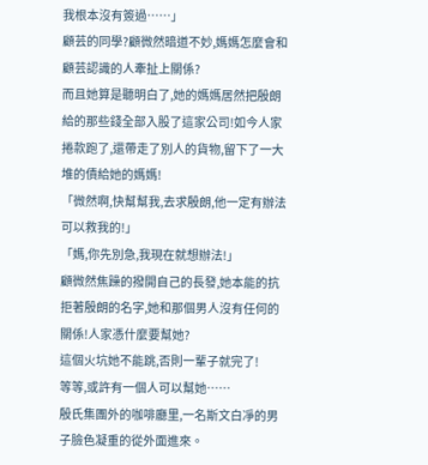我根本沒有簽過……」
顧芸的同學?顧微然暗道不妙,媽媽怎麼會和顧芸認識的人牽扯上關係?
而且她算是聽明白了,她的媽媽居然把殷朗給的那些錢全部入股了這家公司!如今人家捲款跑了,還帶走了別人的貨物,留下了一大堆的債給她的媽媽!
「微然啊,快幫幫我,去求殷朗,他一定有辦法可以救我的!」
「媽,你先別急,我現在就想辦法!」
顧微然焦躁的撥開自己的長發,她本能的抗拒著殷朗的名字,她和那個男人沒有任何的關係!人家憑什麼要幫她?
這個火坑她不能跳,否則一輩子就完了!
等等,或許有一個人可以幫她……
殷氏集團外的咖啡廳里,一名斯文白凈的男子臉色凝重的從外面進來。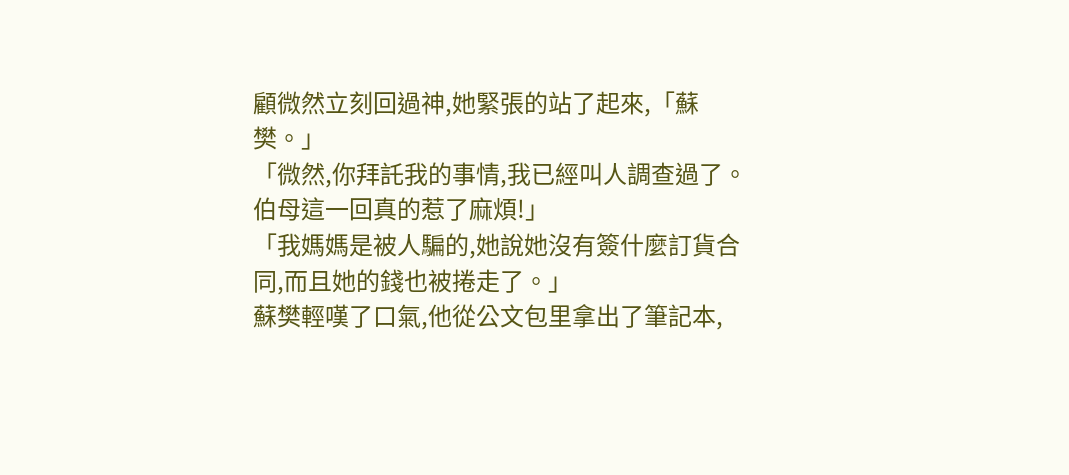顧微然立刻回過神,她緊張的站了起來,「蘇樊。」
「微然,你拜託我的事情,我已經叫人調查過了。伯母這一回真的惹了麻煩!」
「我媽媽是被人騙的,她說她沒有簽什麼訂貨合同,而且她的錢也被捲走了。」
蘇樊輕嘆了口氣,他從公文包里拿出了筆記本,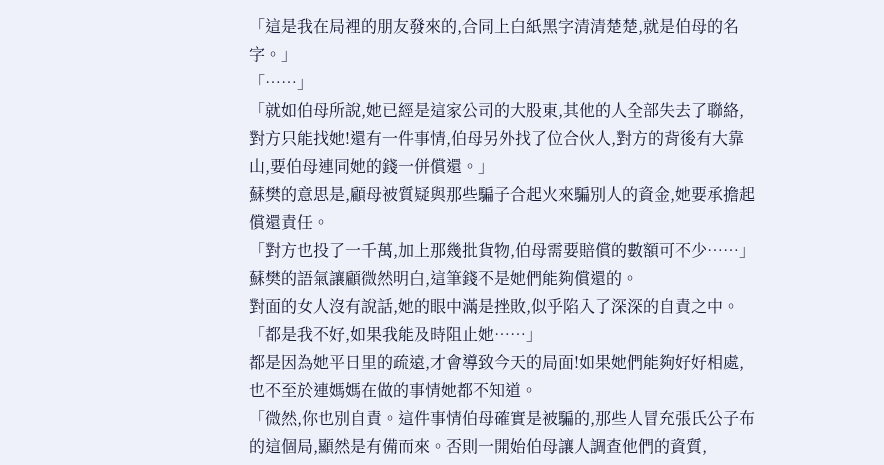「這是我在局裡的朋友發來的,合同上白紙黑字清清楚楚,就是伯母的名字。」
「……」
「就如伯母所說,她已經是這家公司的大股東,其他的人全部失去了聯絡,對方只能找她!還有一件事情,伯母另外找了位合伙人,對方的背後有大靠山,要伯母連同她的錢一併償還。」
蘇樊的意思是,顧母被質疑與那些騙子合起火來騙別人的資金,她要承擔起償還責任。
「對方也投了一千萬,加上那幾批貨物,伯母需要賠償的數額可不少……」
蘇樊的語氣讓顧微然明白,這筆錢不是她們能夠償還的。
對面的女人沒有說話,她的眼中滿是挫敗,似乎陷入了深深的自責之中。
「都是我不好,如果我能及時阻止她……」
都是因為她平日里的疏遠,才會導致今天的局面!如果她們能夠好好相處,也不至於連媽媽在做的事情她都不知道。
「微然,你也別自責。這件事情伯母確實是被騙的,那些人冒充張氏公子布的這個局,顯然是有備而來。否則一開始伯母讓人調查他們的資質,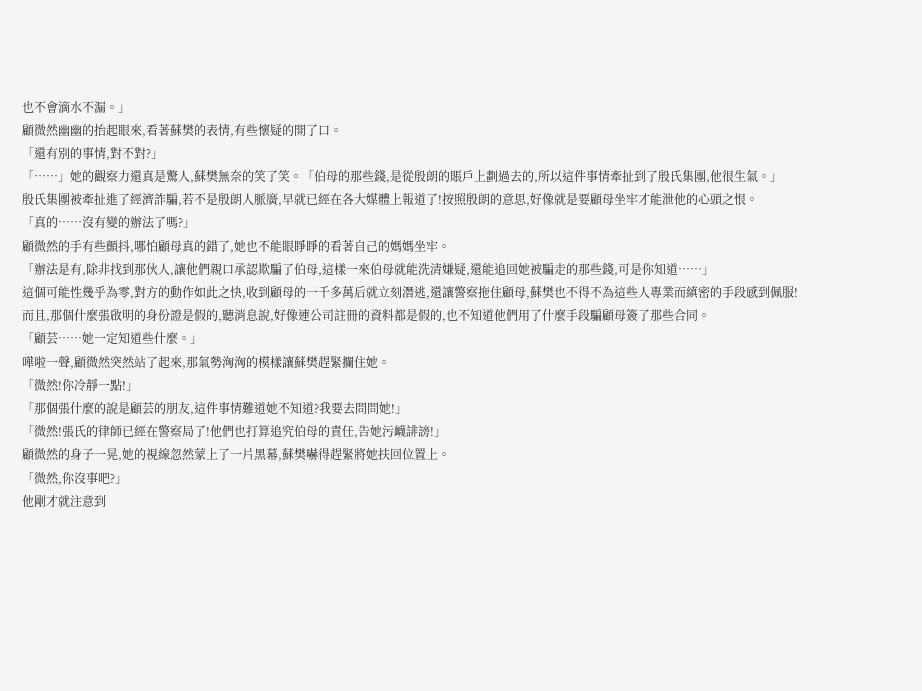也不會滴水不漏。」
顧微然幽幽的抬起眼來,看著蘇樊的表情,有些懷疑的開了口。
「還有別的事情,對不對?」
「……」她的觀察力還真是驚人,蘇樊無奈的笑了笑。「伯母的那些錢,是從殷朗的賬戶上劃過去的,所以這件事情牽扯到了殷氏集團,他很生氣。」
殷氏集團被牽扯進了經濟詐騙,若不是殷朗人脈廣,早就已經在各大媒體上報道了!按照殷朗的意思,好像就是要顧母坐牢才能泄他的心頭之恨。
「真的……沒有變的辦法了嗎?」
顧微然的手有些顫抖,哪怕顧母真的錯了,她也不能眼睜睜的看著自己的媽媽坐牢。
「辦法是有,除非找到那伙人,讓他們親口承認欺騙了伯母,這樣一來伯母就能洗清嫌疑,還能追回她被騙走的那些錢,可是你知道……」
這個可能性幾乎為零,對方的動作如此之快,收到顧母的一千多萬后就立刻潛逃,還讓警察拖住顧母,蘇樊也不得不為這些人專業而縝密的手段感到佩服!
而且,那個什麼張啟明的身份證是假的,聽消息說,好像連公司註冊的資料都是假的,也不知道他們用了什麼手段騙顧母簽了那些合同。
「顧芸……她一定知道些什麼。」
嘩啦一聲,顧微然突然站了起來,那氣勢洶洶的模樣讓蘇樊趕緊攔住她。
「微然!你冷靜一點!」
「那個張什麼的說是顧芸的朋友,這件事情難道她不知道?我要去問問她!」
「微然!張氏的律師已經在警察局了!他們也打算追究伯母的責任,告她污衊誹謗!」
顧微然的身子一晃,她的視線忽然蒙上了一片黑幕,蘇樊嚇得趕緊將她扶回位置上。
「微然,你沒事吧?」
他剛才就注意到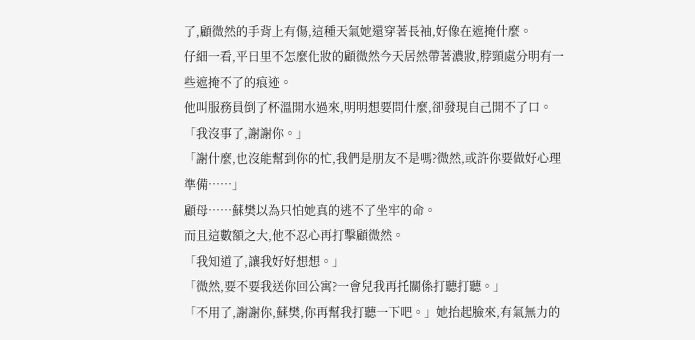了,顧微然的手背上有傷,這種天氣她還穿著長袖,好像在遮掩什麼。
仔細一看,平日里不怎麼化妝的顧微然今天居然帶著濃妝,脖頸處分明有一些遮掩不了的痕迹。
他叫服務員倒了杯溫開水過來,明明想要問什麼,卻發現自己開不了口。
「我沒事了,謝謝你。」
「謝什麼,也沒能幫到你的忙,我們是朋友不是嗎?微然,或許你要做好心理準備……」
顧母……蘇樊以為只怕她真的逃不了坐牢的命。
而且這數額之大,他不忍心再打擊顧微然。
「我知道了,讓我好好想想。」
「微然,要不要我送你回公寓?一會兒我再托關係打聽打聽。」
「不用了,謝謝你,蘇樊,你再幫我打聽一下吧。」她抬起臉來,有氣無力的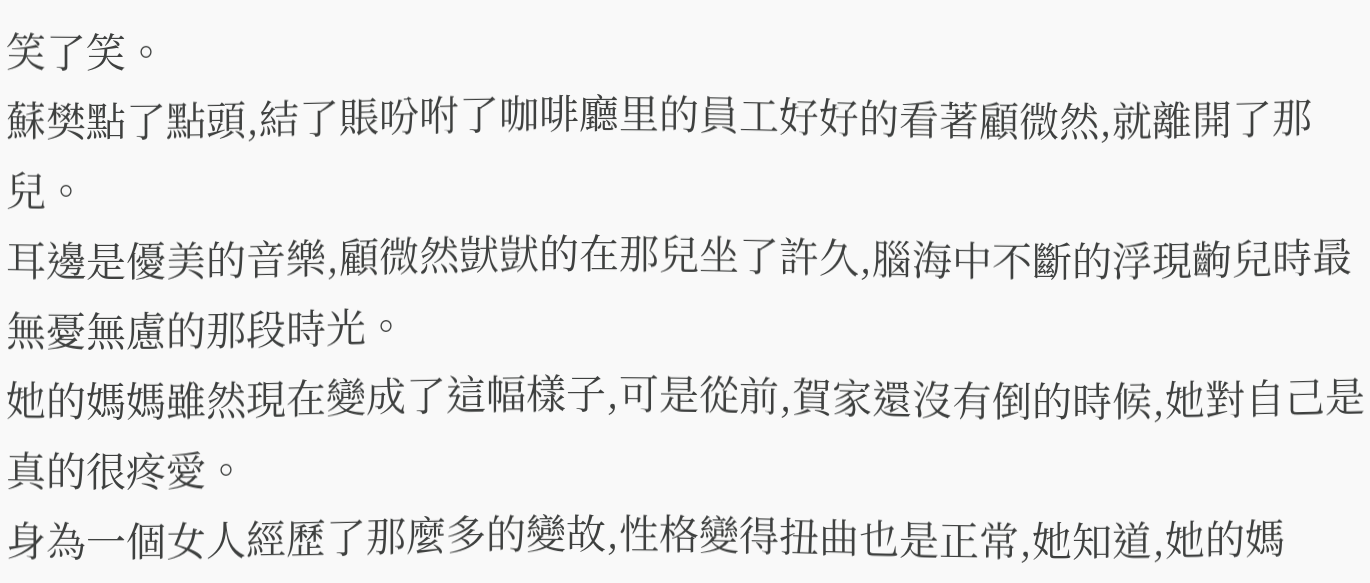笑了笑。
蘇樊點了點頭,結了賬吩咐了咖啡廳里的員工好好的看著顧微然,就離開了那兒。
耳邊是優美的音樂,顧微然獃獃的在那兒坐了許久,腦海中不斷的浮現齣兒時最無憂無慮的那段時光。
她的媽媽雖然現在變成了這幅樣子,可是從前,賀家還沒有倒的時候,她對自己是真的很疼愛。
身為一個女人經歷了那麼多的變故,性格變得扭曲也是正常,她知道,她的媽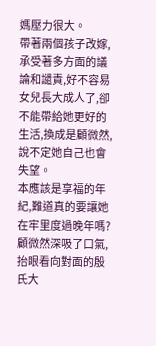媽壓力很大。
帶著兩個孩子改嫁,承受著多方面的議論和譴責,好不容易女兒長大成人了,卻不能帶給她更好的生活,換成是顧微然,說不定她自己也會失望。
本應該是享福的年紀,難道真的要讓她在牢里度過晚年嗎?
顧微然深吸了口氣,抬眼看向對面的殷氏大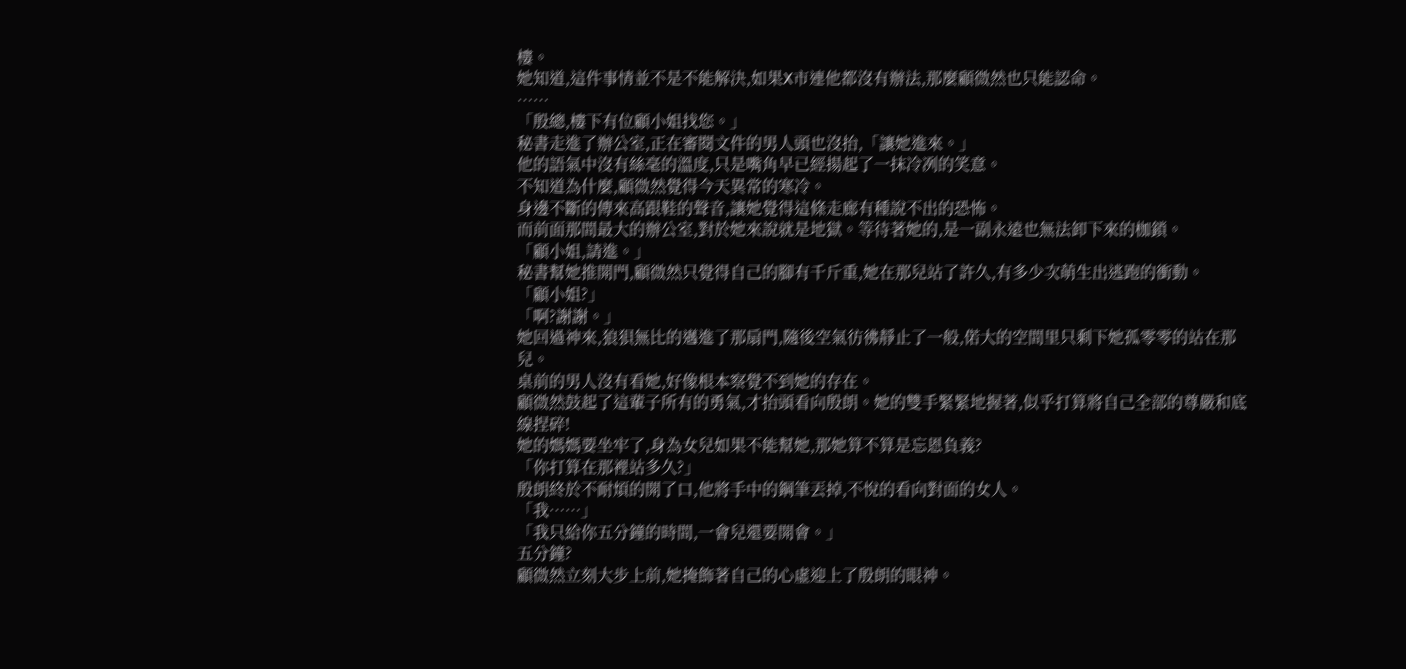樓。
她知道,這件事情並不是不能解決,如果X市連他都沒有辦法,那麼顧微然也只能認命。
……
「殷總,樓下有位顧小姐找您。」
秘書走進了辦公室,正在審閱文件的男人頭也沒抬,「讓她進來。」
他的語氣中沒有絲毫的溫度,只是嘴角早已經揚起了一抹冷冽的笑意。
不知道為什麼,顧微然覺得今天異常的寒冷。
身邊不斷的傳來高跟鞋的聲音,讓她覺得這條走廊有種說不出的恐怖。
而前面那間最大的辦公室,對於她來說就是地獄。等待著她的,是一副永遠也無法卸下來的枷鎖。
「顧小姐,請進。」
秘書幫她推開門,顧微然只覺得自己的腳有千斤重,她在那兒站了許久,有多少次萌生出逃跑的衝動。
「顧小姐?」
「啊?謝謝。」
她回過神來,狼狽無比的邁進了那扇門,隨後空氣彷彿靜止了一般,偌大的空間里只剩下她孤零零的站在那兒。
桌前的男人沒有看她,好像根本察覺不到她的存在。
顧微然鼓起了這輩子所有的勇氣,才抬頭看向殷朗。她的雙手緊緊地握著,似乎打算將自己全部的尊嚴和底線捏碎!
她的媽媽要坐牢了,身為女兒如果不能幫她,那她算不算是忘恩負義?
「你打算在那裡站多久?」
殷朗終於不耐煩的開了口,他將手中的鋼筆丟掉,不悅的看向對面的女人。
「我……」
「我只給你五分鐘的時間,一會兒還要開會。」
五分鐘?
顧微然立刻大步上前,她掩飾著自己的心虛迎上了殷朗的眼神。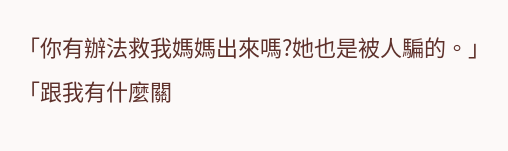「你有辦法救我媽媽出來嗎?她也是被人騙的。」
「跟我有什麼關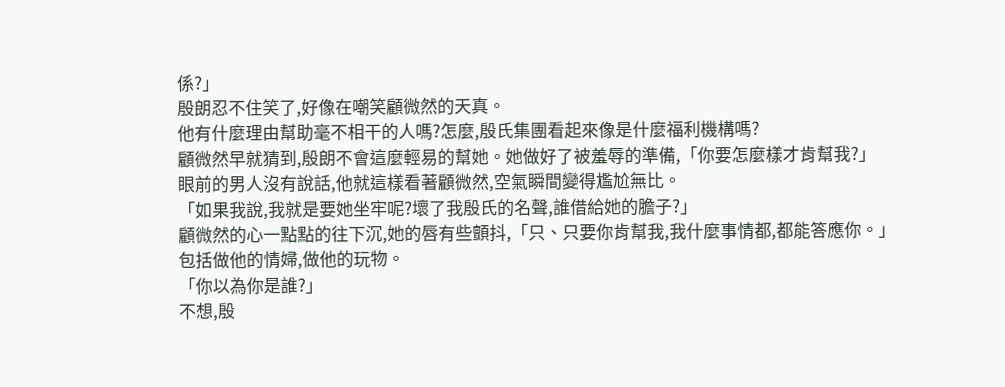係?」
殷朗忍不住笑了,好像在嘲笑顧微然的天真。
他有什麼理由幫助毫不相干的人嗎?怎麼,殷氏集團看起來像是什麼福利機構嗎?
顧微然早就猜到,殷朗不會這麼輕易的幫她。她做好了被羞辱的準備,「你要怎麼樣才肯幫我?」
眼前的男人沒有說話,他就這樣看著顧微然,空氣瞬間變得尷尬無比。
「如果我說,我就是要她坐牢呢?壞了我殷氏的名聲,誰借給她的膽子?」
顧微然的心一點點的往下沉,她的唇有些顫抖,「只、只要你肯幫我,我什麼事情都,都能答應你。」
包括做他的情婦,做他的玩物。
「你以為你是誰?」
不想,殷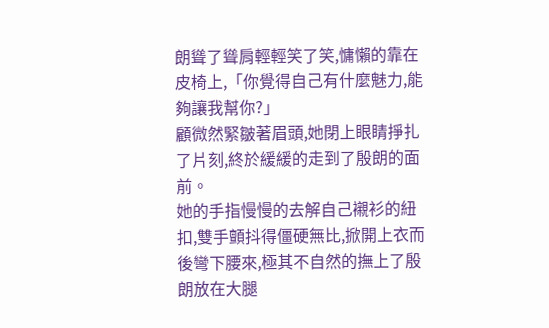朗聳了聳肩輕輕笑了笑,慵懶的靠在皮椅上,「你覺得自己有什麼魅力,能夠讓我幫你?」
顧微然緊皺著眉頭,她閉上眼睛掙扎了片刻,終於緩緩的走到了殷朗的面前。
她的手指慢慢的去解自己襯衫的紐扣,雙手顫抖得僵硬無比,掀開上衣而後彎下腰來,極其不自然的撫上了殷朗放在大腿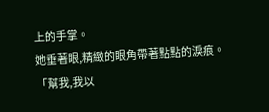上的手掌。
她垂著眼,精緻的眼角帶著點點的淚痕。
「幫我,我以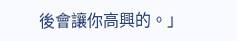後會讓你高興的。」